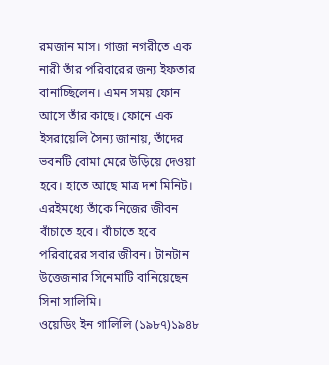রমজান মাস। গাজা নগরীতে এক নারী তাঁর পরিবারের জন্য ইফতার বানাচ্ছিলেন। এমন সময় ফোন আসে তাঁর কাছে। ফোনে এক ইসরায়েলি সৈন্য জানায়, তাঁদের ভবনটি বোমা মেরে উড়িয়ে দেওয়া হবে। হাতে আছে মাত্র দশ মিনিট। এরইমধ্যে তাঁকে নিজের জীবন বাঁচাতে হবে। বাঁচাতে হবে পরিবারের সবার জীবন। টানটান উত্তেজনার সিনেমাটি বানিয়েছেন সিনা সালিমি।
ওয়েডিং ইন গালিলি (১৯৮৭)১৯৪৮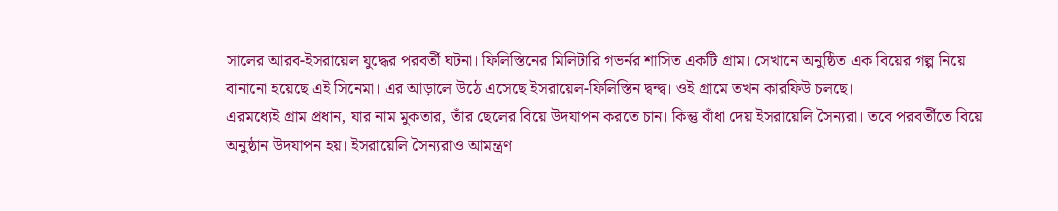সালের আরব-ইসরায়েল যুদ্ধের পরবর্তী ঘটনা। ফিলিস্তিনের মিলিটারি গভর্নর শাসিত একটি গ্রাম। সেখানে অনুষ্ঠিত এক বিয়ের গল্প নিয়ে বানানো হয়েছে এই সিনেমা। এর আড়ালে উঠে এসেছে ইসরায়েল-ফিলিস্তিন দ্বন্দ্ব। ওই গ্রামে তখন কারফিউ চলছে।
এরমধ্যেই গ্রাম প্রধান, যার নাম মুকতার, তাঁর ছেলের বিয়ে উদযাপন করতে চান। কিন্তু বাঁধা দেয় ইসরায়েলি সৈন্যরা। তবে পরবর্তীতে বিয়ে অনুষ্ঠান উদযাপন হয়। ইসরায়েলি সৈন্যরাও আমন্ত্রণ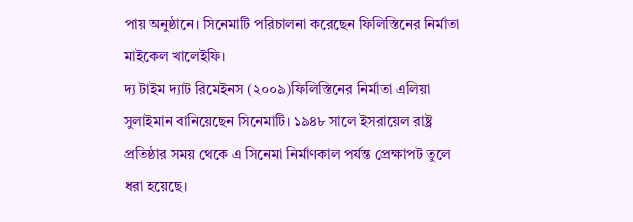পায় অনুষ্ঠানে। সিনেমাটি পরিচালনা করেছেন ফিলিস্তিনের নির্মাতা মাইকেল খালেইফি।
দ্য টাইম দ্যাট রিমেইনস (২০০৯)ফিলিস্তিনের নির্মাতা এলিয়া সুলাইমান বানিয়েছেন সিনেমাটি। ১৯৪৮ সালে ইসরায়েল রাষ্ট্র প্রতিষ্ঠার সময় থেকে এ সিনেমা নির্মাণকাল পর্যন্ত প্রেক্ষাপট তুলে ধরা হয়েছে।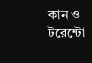কান ও টরেন্টো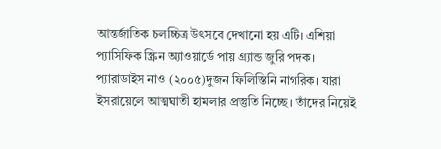আন্তর্জাতিক চলচ্চিত্র উৎসবে দেখানো হয় এটি। এশিয়া প্যাসিফিক স্ক্রিন অ্যাওয়ার্ডে পায় গ্র্যান্ড জুরি পদক।
প্যারাডাইস নাও (২০০৫)দুজন ফিলিস্তিনি নাগরিক। যারা ইসরায়েলে আত্মঘাতী হামলার প্রস্তুতি নিচ্ছে। তাঁদের নিয়েই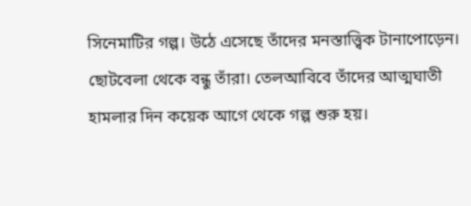সিনেমাটির গল্প। উঠে এসেছে তাঁদের মনস্তাত্ত্বিক টানাপোড়েন। ছোটবেলা থেকে বন্ধু তাঁরা। তেলআবিবে তাঁদের আত্মঘাতী হামলার দিন কয়েক আগে থেকে গল্প শুরু হয়।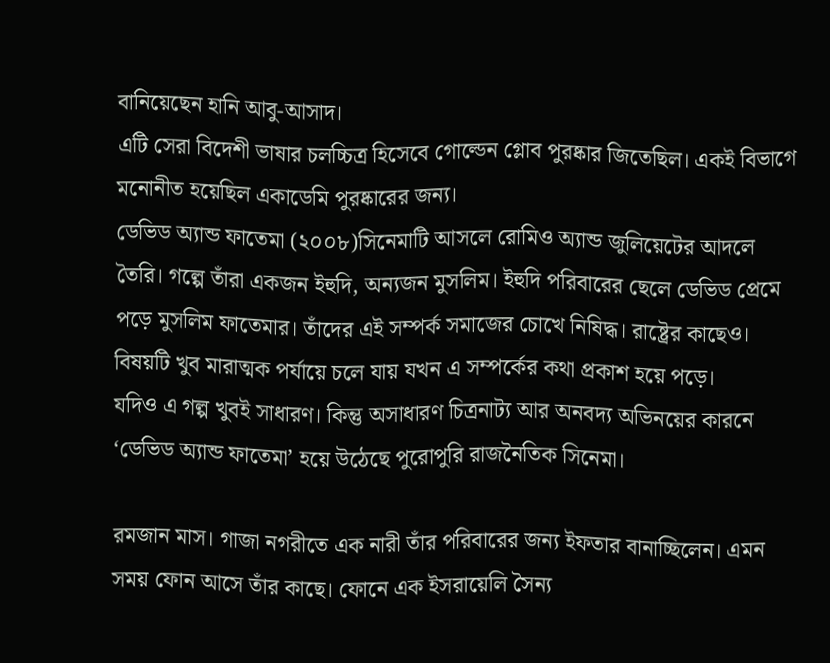বানিয়েছেন হানি আবু-আসাদ।
এটি সেরা বিদেশী ভাষার চলচ্চিত্র হিসেবে গোল্ডেন গ্লোব পুরষ্কার জিতেছিল। একই বিভাগে মনোনীত হয়েছিল একাডেমি পুরষ্কারের জন্য।
ডেভিড অ্যান্ড ফাতেমা (২০০৮)সিনেমাটি আসলে রোমিও অ্যান্ড জুলিয়েটের আদলে তৈরি। গল্পে তাঁরা একজন ইহুদি, অন্যজন মুসলিম। ইহুদি পরিবারের ছেলে ডেভিড প্রেমে পড়ে মুসলিম ফাতেমার। তাঁদের এই সম্পর্ক সমাজের চোখে নিষিদ্ধ। রাষ্ট্রের কাছেও। বিষয়টি খুব মারাত্মক পর্যায়ে চলে যায় যখন এ সম্পর্কের কথা প্রকাশ হয়ে পড়ে।
যদিও এ গল্প খুবই সাধারণ। কিন্তু অসাধারণ চিত্রনাট্য আর অনবদ্য অভিনয়ের কারনে ‘ডেভিড অ্যান্ড ফাতেমা’ হয়ে উঠেছে পুরোপুরি রাজনৈতিক সিনেমা।

রমজান মাস। গাজা নগরীতে এক নারী তাঁর পরিবারের জন্য ইফতার বানাচ্ছিলেন। এমন সময় ফোন আসে তাঁর কাছে। ফোনে এক ইসরায়েলি সৈন্য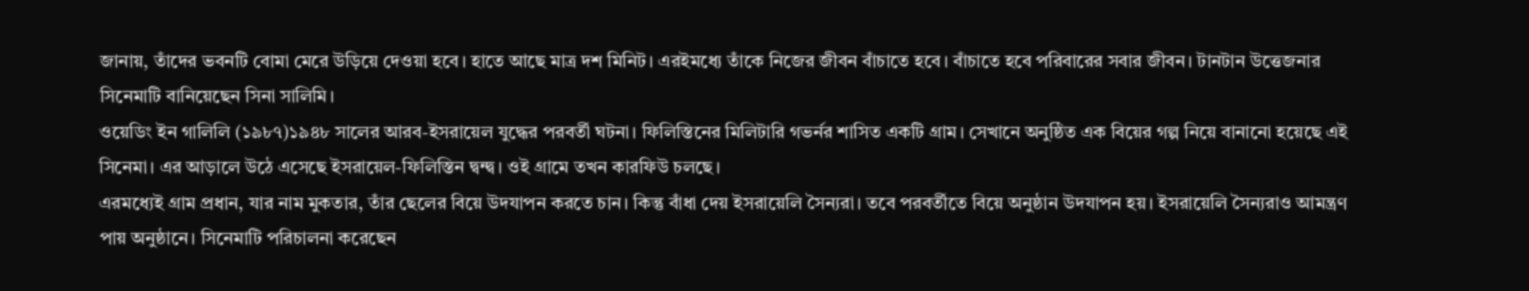জানায়, তাঁদের ভবনটি বোমা মেরে উড়িয়ে দেওয়া হবে। হাতে আছে মাত্র দশ মিনিট। এরইমধ্যে তাঁকে নিজের জীবন বাঁচাতে হবে। বাঁচাতে হবে পরিবারের সবার জীবন। টানটান উত্তেজনার সিনেমাটি বানিয়েছেন সিনা সালিমি।
ওয়েডিং ইন গালিলি (১৯৮৭)১৯৪৮ সালের আরব-ইসরায়েল যুদ্ধের পরবর্তী ঘটনা। ফিলিস্তিনের মিলিটারি গভর্নর শাসিত একটি গ্রাম। সেখানে অনুষ্ঠিত এক বিয়ের গল্প নিয়ে বানানো হয়েছে এই সিনেমা। এর আড়ালে উঠে এসেছে ইসরায়েল-ফিলিস্তিন দ্বন্দ্ব। ওই গ্রামে তখন কারফিউ চলছে।
এরমধ্যেই গ্রাম প্রধান, যার নাম মুকতার, তাঁর ছেলের বিয়ে উদযাপন করতে চান। কিন্তু বাঁধা দেয় ইসরায়েলি সৈন্যরা। তবে পরবর্তীতে বিয়ে অনুষ্ঠান উদযাপন হয়। ইসরায়েলি সৈন্যরাও আমন্ত্রণ পায় অনুষ্ঠানে। সিনেমাটি পরিচালনা করেছেন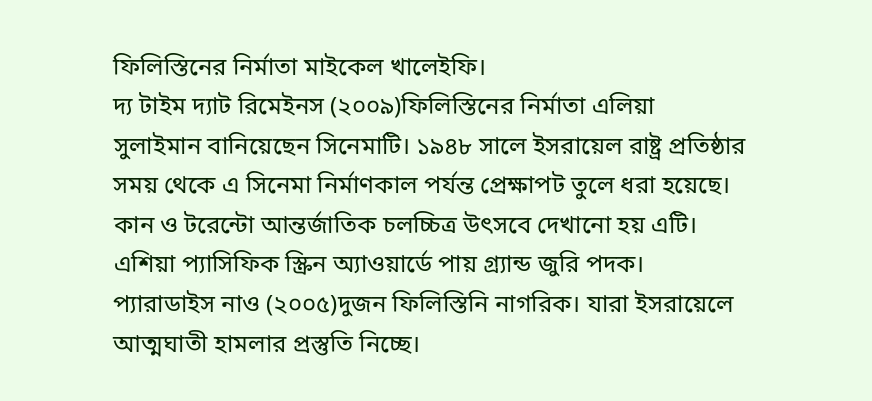ফিলিস্তিনের নির্মাতা মাইকেল খালেইফি।
দ্য টাইম দ্যাট রিমেইনস (২০০৯)ফিলিস্তিনের নির্মাতা এলিয়া সুলাইমান বানিয়েছেন সিনেমাটি। ১৯৪৮ সালে ইসরায়েল রাষ্ট্র প্রতিষ্ঠার সময় থেকে এ সিনেমা নির্মাণকাল পর্যন্ত প্রেক্ষাপট তুলে ধরা হয়েছে। কান ও টরেন্টো আন্তর্জাতিক চলচ্চিত্র উৎসবে দেখানো হয় এটি। এশিয়া প্যাসিফিক স্ক্রিন অ্যাওয়ার্ডে পায় গ্র্যান্ড জুরি পদক।
প্যারাডাইস নাও (২০০৫)দুজন ফিলিস্তিনি নাগরিক। যারা ইসরায়েলে আত্মঘাতী হামলার প্রস্তুতি নিচ্ছে।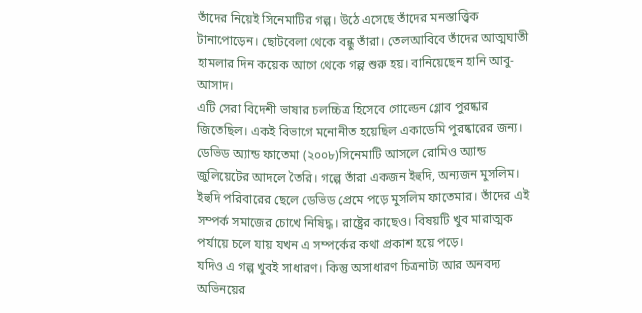তাঁদের নিয়েই সিনেমাটির গল্প। উঠে এসেছে তাঁদের মনস্তাত্ত্বিক টানাপোড়েন। ছোটবেলা থেকে বন্ধু তাঁরা। তেলআবিবে তাঁদের আত্মঘাতী হামলার দিন কয়েক আগে থেকে গল্প শুরু হয়। বানিয়েছেন হানি আবু-আসাদ।
এটি সেরা বিদেশী ভাষার চলচ্চিত্র হিসেবে গোল্ডেন গ্লোব পুরষ্কার জিতেছিল। একই বিভাগে মনোনীত হয়েছিল একাডেমি পুরষ্কারের জন্য।
ডেভিড অ্যান্ড ফাতেমা (২০০৮)সিনেমাটি আসলে রোমিও অ্যান্ড জুলিয়েটের আদলে তৈরি। গল্পে তাঁরা একজন ইহুদি, অন্যজন মুসলিম। ইহুদি পরিবারের ছেলে ডেভিড প্রেমে পড়ে মুসলিম ফাতেমার। তাঁদের এই সম্পর্ক সমাজের চোখে নিষিদ্ধ। রাষ্ট্রের কাছেও। বিষয়টি খুব মারাত্মক পর্যায়ে চলে যায় যখন এ সম্পর্কের কথা প্রকাশ হয়ে পড়ে।
যদিও এ গল্প খুবই সাধারণ। কিন্তু অসাধারণ চিত্রনাট্য আর অনবদ্য অভিনয়ের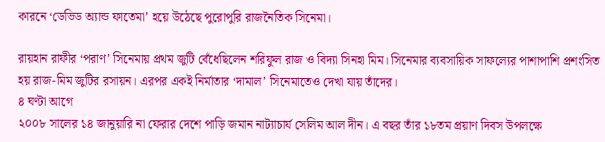কারনে ‘ডেভিড অ্যান্ড ফাতেমা’ হয়ে উঠেছে পুরোপুরি রাজনৈতিক সিনেমা।

রায়হান রাফীর ‘পরাণ’ সিনেমায় প্রথম জুটি বেঁধেছিলেন শরিফুল রাজ ও বিদ্যা সিনহা মিম। সিনেমার ব্যবসায়িক সাফল্যের পাশাপাশি প্রশংসিত হয় রাজ-মিম জুটির রসায়ন। এরপর একই নির্মাতার ‘দামাল’ সিনেমাতেও দেখা যায় তাঁদের।
৪ ঘণ্টা আগে
২০০৮ সালের ১৪ জানুয়ারি না ফেরার দেশে পাড়ি জমান নাট্যাচার্য সেলিম আল দীন। এ বছর তাঁর ১৮তম প্রয়াণ দিবস উপলক্ষে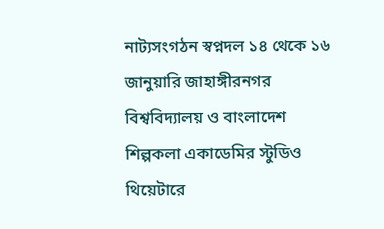নাট্যসংগঠন স্বপ্নদল ১৪ থেকে ১৬ জানুয়ারি জাহাঙ্গীরনগর বিশ্ববিদ্যালয় ও বাংলাদেশ শিল্পকলা একাডেমির স্টুডিও থিয়েটারে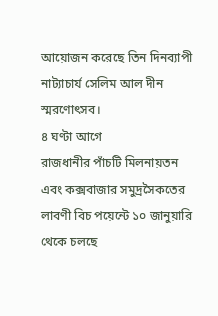আয়োজন করেছে তিন দিনব্যাপী নাট্যাচার্য সেলিম আল দীন স্মরণোৎসব।
৪ ঘণ্টা আগে
রাজধানীর পাঁচটি মিলনায়তন এবং কক্সবাজার সমুদ্রসৈকতের লাবণী বিচ পয়েন্টে ১০ জানুয়ারি থেকে চলছে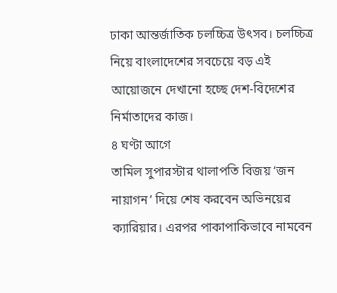ঢাকা আন্তর্জাতিক চলচ্চিত্র উৎসব। চলচ্চিত্র নিয়ে বাংলাদেশের সবচেয়ে বড় এই আয়োজনে দেখানো হচ্ছে দেশ-বিদেশের নির্মাতাদের কাজ।
৪ ঘণ্টা আগে
তামিল সুপারস্টার থালাপতি বিজয় ‘জন নায়াগন’ দিয়ে শেষ করবেন অভিনয়ের ক্যারিয়ার। এরপর পাকাপাকিভাবে নামবেন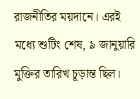রাজনীতির ময়দানে। এরই মধ্যে শুটিং শেষ, ৯ জানুয়ারি মুক্তির তারিখ চূড়ান্ত ছিল।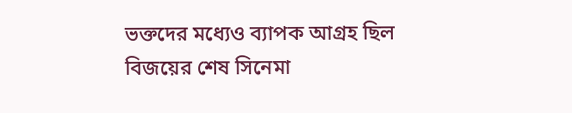ভক্তদের মধ্যেও ব্যাপক আগ্রহ ছিল বিজয়ের শেষ সিনেমা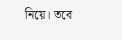নিয়ে। তবে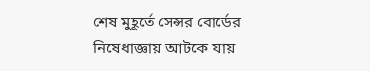শেষ মুহূর্তে সেন্সর বোর্ডের নিষেধাজ্ঞায় আটকে যায়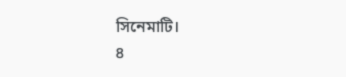সিনেমাটি।
৪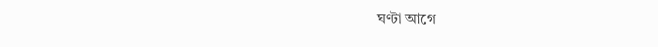ঘণ্টা আগে